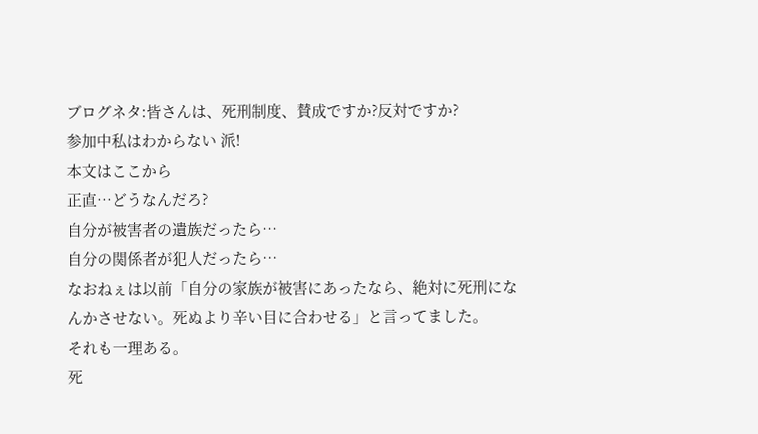ブログネタ:皆さんは、死刑制度、賛成ですか?反対ですか?
参加中私はわからない 派!
本文はここから
正直…どうなんだろ?
自分が被害者の遺族だったら…
自分の関係者が犯人だったら…
なおねぇは以前「自分の家族が被害にあったなら、絶対に死刑になんかさせない。死ぬより辛い目に合わせる」と言ってました。
それも一理ある。
死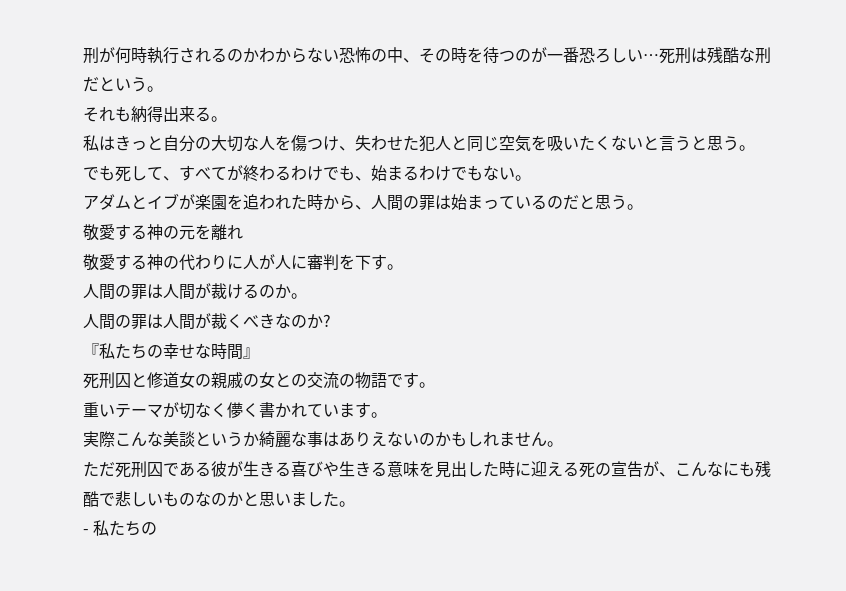刑が何時執行されるのかわからない恐怖の中、その時を待つのが一番恐ろしい…死刑は残酷な刑だという。
それも納得出来る。
私はきっと自分の大切な人を傷つけ、失わせた犯人と同じ空気を吸いたくないと言うと思う。
でも死して、すべてが終わるわけでも、始まるわけでもない。
アダムとイブが楽園を追われた時から、人間の罪は始まっているのだと思う。
敬愛する神の元を離れ
敬愛する神の代わりに人が人に審判を下す。
人間の罪は人間が裁けるのか。
人間の罪は人間が裁くべきなのか?
『私たちの幸せな時間』
死刑囚と修道女の親戚の女との交流の物語です。
重いテーマが切なく儚く書かれています。
実際こんな美談というか綺麗な事はありえないのかもしれません。
ただ死刑囚である彼が生きる喜びや生きる意味を見出した時に迎える死の宣告が、こんなにも残酷で悲しいものなのかと思いました。
- 私たちの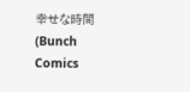幸せな時間 (Bunch Comics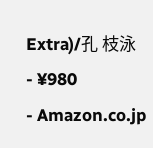Extra)/孔 枝泳
- ¥980
- Amazon.co.jp